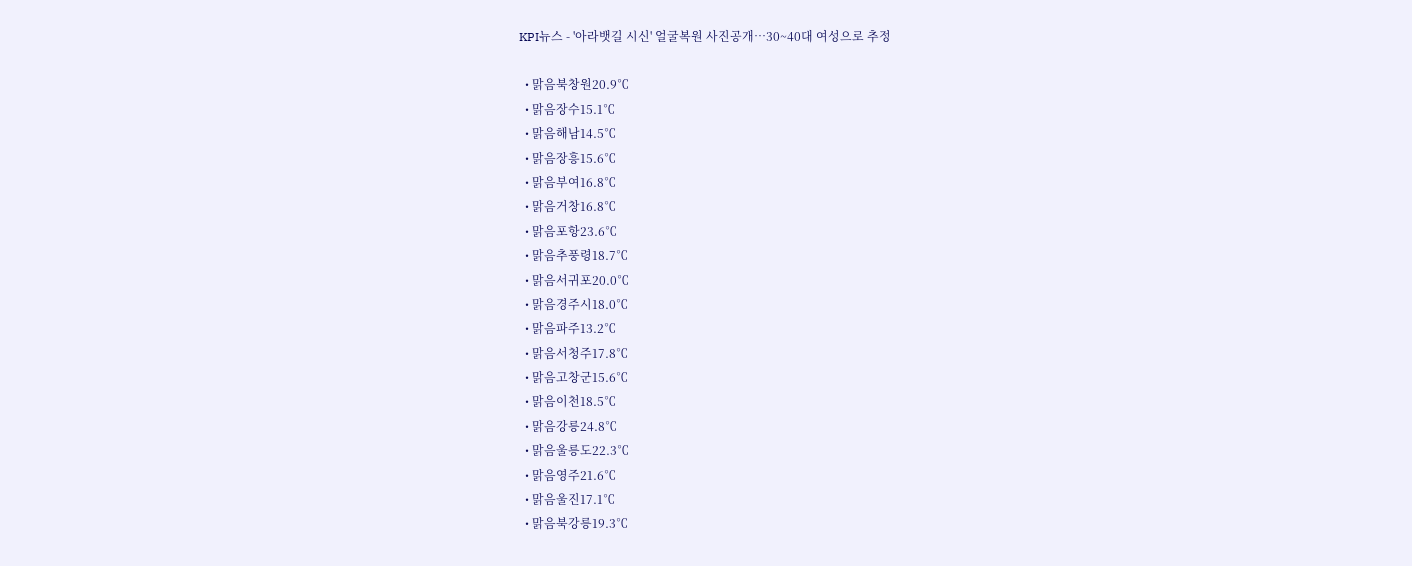KPI뉴스 - '아라뱃길 시신' 얼굴복원 사진공개…30~40대 여성으로 추정

  • 맑음북창원20.9℃
  • 맑음장수15.1℃
  • 맑음해남14.5℃
  • 맑음장흥15.6℃
  • 맑음부여16.8℃
  • 맑음거창16.8℃
  • 맑음포항23.6℃
  • 맑음추풍령18.7℃
  • 맑음서귀포20.0℃
  • 맑음경주시18.0℃
  • 맑음파주13.2℃
  • 맑음서청주17.8℃
  • 맑음고창군15.6℃
  • 맑음이천18.5℃
  • 맑음강릉24.8℃
  • 맑음울릉도22.3℃
  • 맑음영주21.6℃
  • 맑음울진17.1℃
  • 맑음북강릉19.3℃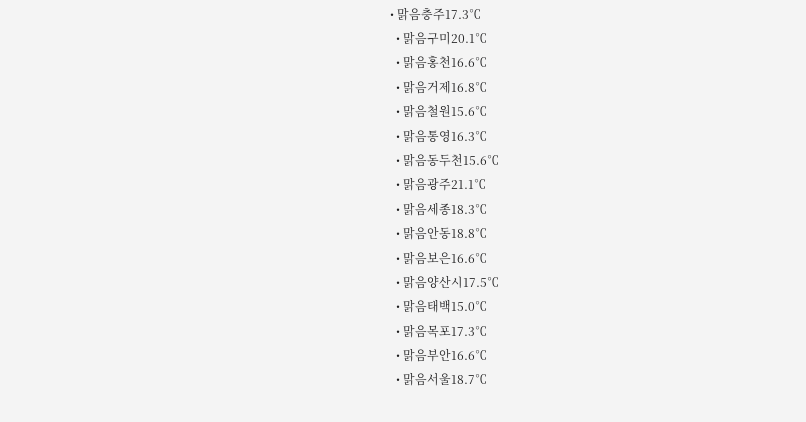• 맑음충주17.3℃
  • 맑음구미20.1℃
  • 맑음홍천16.6℃
  • 맑음거제16.8℃
  • 맑음철원15.6℃
  • 맑음통영16.3℃
  • 맑음동두천15.6℃
  • 맑음광주21.1℃
  • 맑음세종18.3℃
  • 맑음안동18.8℃
  • 맑음보은16.6℃
  • 맑음양산시17.5℃
  • 맑음태백15.0℃
  • 맑음목포17.3℃
  • 맑음부안16.6℃
  • 맑음서울18.7℃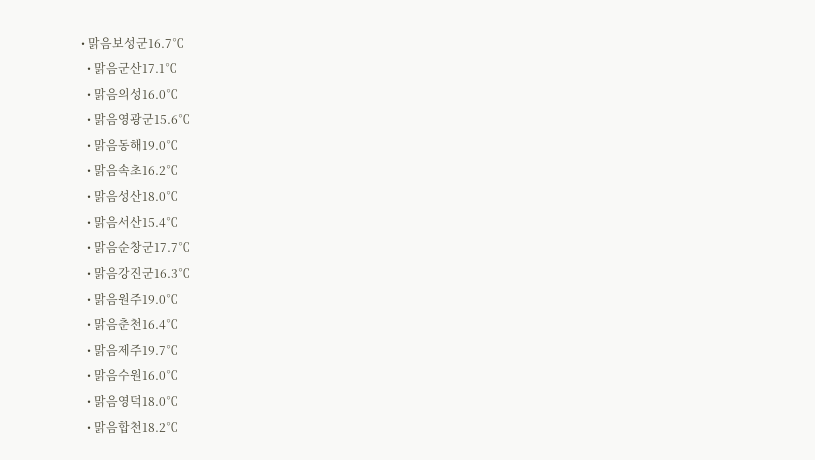• 맑음보성군16.7℃
  • 맑음군산17.1℃
  • 맑음의성16.0℃
  • 맑음영광군15.6℃
  • 맑음동해19.0℃
  • 맑음속초16.2℃
  • 맑음성산18.0℃
  • 맑음서산15.4℃
  • 맑음순창군17.7℃
  • 맑음강진군16.3℃
  • 맑음원주19.0℃
  • 맑음춘천16.4℃
  • 맑음제주19.7℃
  • 맑음수원16.0℃
  • 맑음영덕18.0℃
  • 맑음합천18.2℃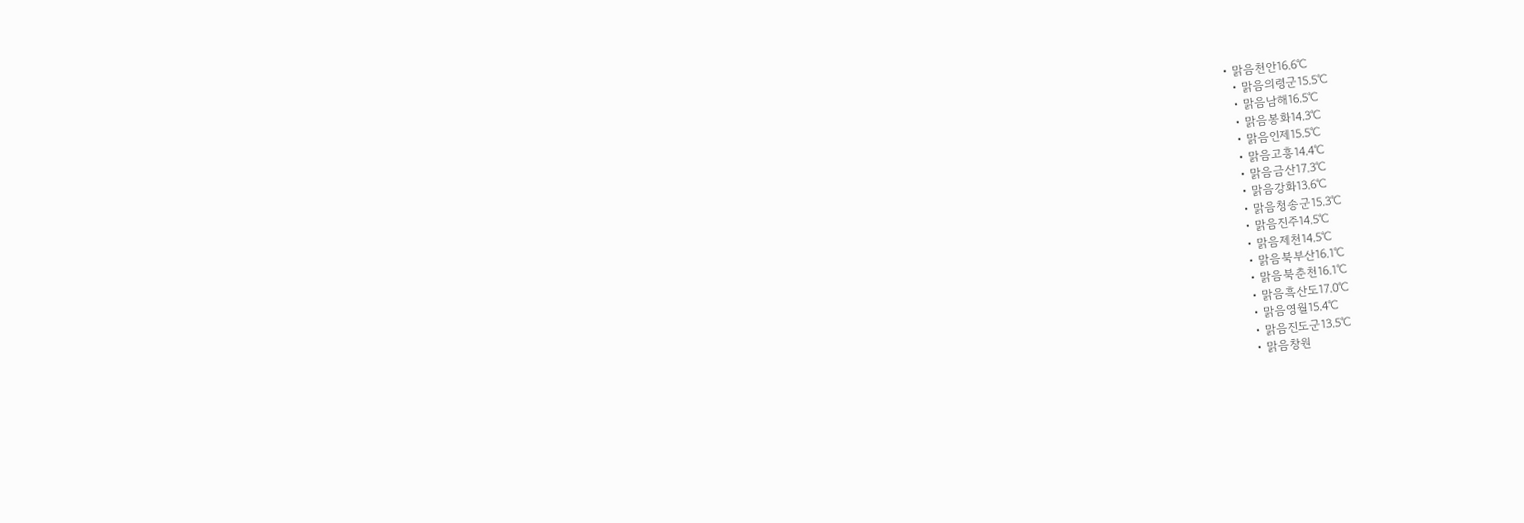• 맑음천안16.6℃
  • 맑음의령군15.5℃
  • 맑음남해16.5℃
  • 맑음봉화14.3℃
  • 맑음인제15.5℃
  • 맑음고흥14.4℃
  • 맑음금산17.3℃
  • 맑음강화13.6℃
  • 맑음청송군15.3℃
  • 맑음진주14.5℃
  • 맑음제천14.5℃
  • 맑음북부산16.1℃
  • 맑음북춘천16.1℃
  • 맑음흑산도17.0℃
  • 맑음영월15.4℃
  • 맑음진도군13.5℃
  • 맑음창원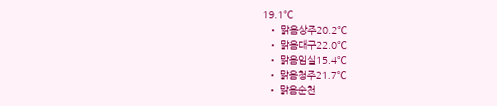19.1℃
  • 맑음상주20.2℃
  • 맑음대구22.0℃
  • 맑음임실15.4℃
  • 맑음청주21.7℃
  • 맑음순천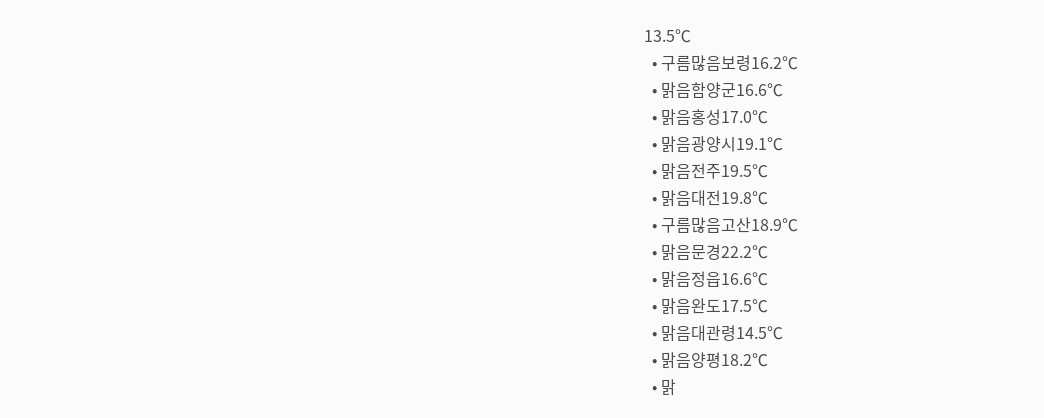13.5℃
  • 구름많음보령16.2℃
  • 맑음함양군16.6℃
  • 맑음홍성17.0℃
  • 맑음광양시19.1℃
  • 맑음전주19.5℃
  • 맑음대전19.8℃
  • 구름많음고산18.9℃
  • 맑음문경22.2℃
  • 맑음정읍16.6℃
  • 맑음완도17.5℃
  • 맑음대관령14.5℃
  • 맑음양평18.2℃
  • 맑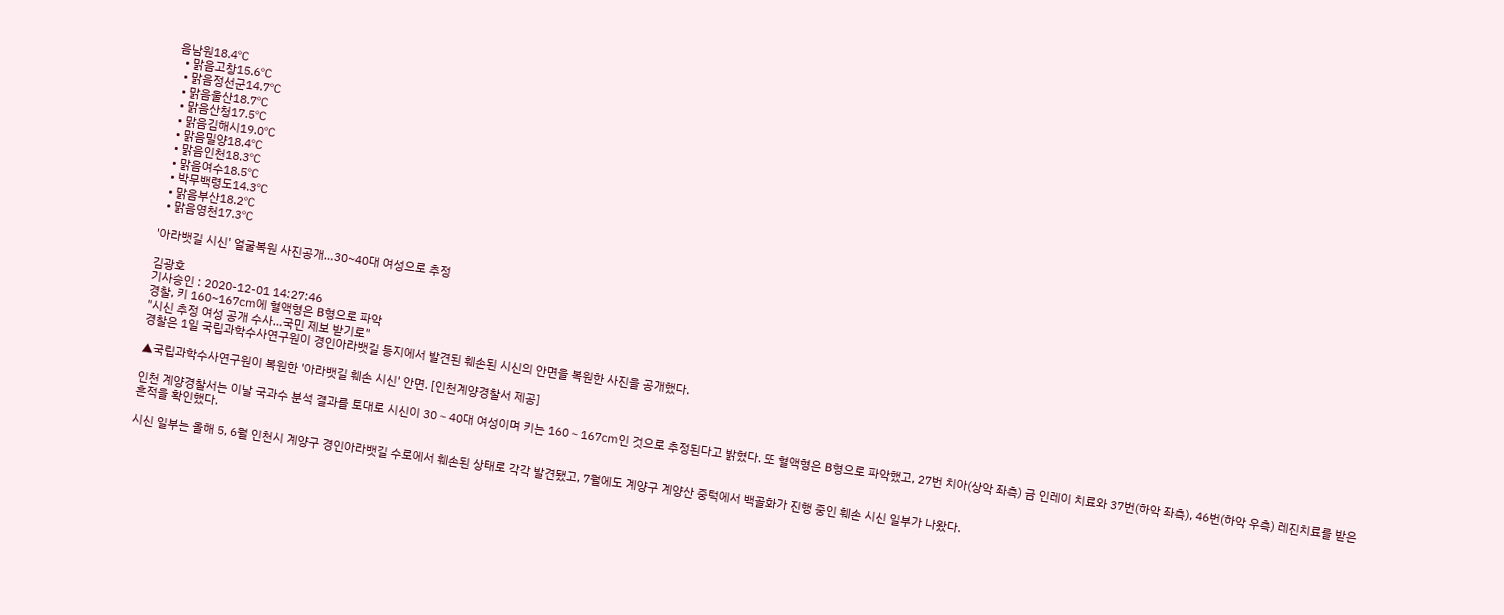음남원18.4℃
  • 맑음고창15.6℃
  • 맑음정선군14.7℃
  • 맑음울산18.7℃
  • 맑음산청17.5℃
  • 맑음김해시19.0℃
  • 맑음밀양18.4℃
  • 맑음인천18.3℃
  • 맑음여수18.5℃
  • 박무백령도14.3℃
  • 맑음부산18.2℃
  • 맑음영천17.3℃

'아라뱃길 시신' 얼굴복원 사진공개…30~40대 여성으로 추정

김광호
기사승인 : 2020-12-01 14:27:46
경찰, 키 160~167㎝에 혈액형은 B형으로 파악
"시신 추정 여성 공개 수사…국민 제보 받기로"
경찰은 1일 국립과학수사연구원이 경인아라뱃길 등지에서 발견된 훼손된 시신의 안면을 복원한 사진을 공개했다.

▲국립과학수사연구원이 복원한 '아라뱃길 훼손 시신' 안면. [인천계양경찰서 제공]

인천 계양경찰서는 이날 국과수 분석 결과를 토대로 시신이 30∼40대 여성이며 키는 160∼167㎝인 것으로 추정된다고 밝혔다. 또 혈액형은 B형으로 파악했고, 27번 치아(상악 좌측) 금 인레이 치료와 37번(하악 좌측), 46번(하악 우측) 레진치료를 받은 흔적을 확인했다.

시신 일부는 올해 5, 6월 인천시 계양구 경인아라뱃길 수로에서 훼손된 상태로 각각 발견됐고, 7월에도 계양구 계양산 중턱에서 백골화가 진행 중인 훼손 시신 일부가 나왔다.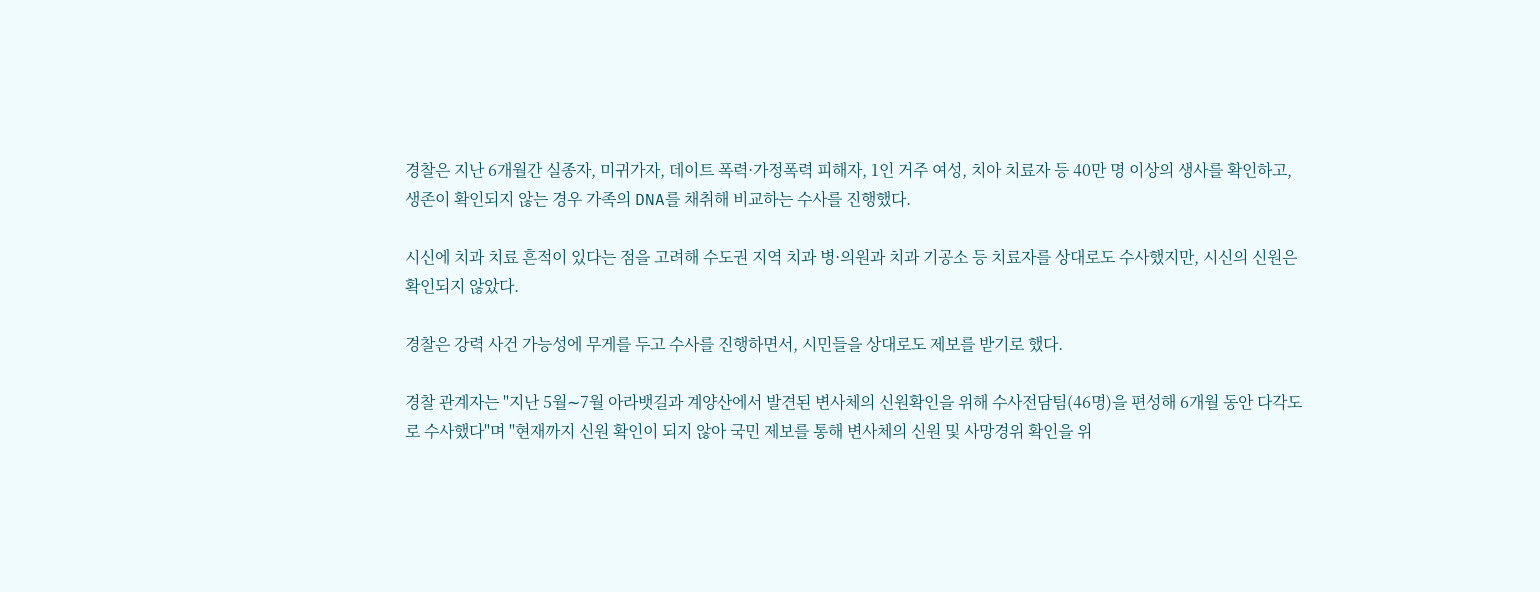경찰은 지난 6개월간 실종자, 미귀가자, 데이트 폭력·가정폭력 피해자, 1인 거주 여성, 치아 치료자 등 40만 명 이상의 생사를 확인하고, 생존이 확인되지 않는 경우 가족의 DNA를 채취해 비교하는 수사를 진행했다.

시신에 치과 치료 흔적이 있다는 점을 고려해 수도권 지역 치과 병·의원과 치과 기공소 등 치료자를 상대로도 수사했지만, 시신의 신원은 확인되지 않았다.

경찰은 강력 사건 가능성에 무게를 두고 수사를 진행하면서, 시민들을 상대로도 제보를 받기로 했다.

경찰 관계자는 "지난 5월∼7월 아라뱃길과 계양산에서 발견된 변사체의 신원확인을 위해 수사전담팀(46명)을 편성해 6개월 동안 다각도로 수사했다"며 "현재까지 신원 확인이 되지 않아 국민 제보를 통해 변사체의 신원 및 사망경위 확인을 위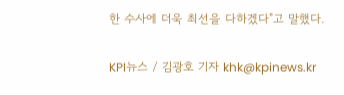한 수사에 더욱 최선을 다하겠다"고 말했다.

KPI뉴스 / 김광호 기자 khk@kpinews.kr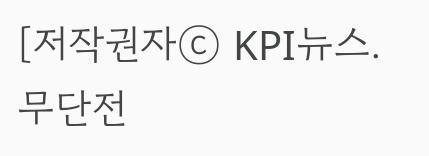[저작권자ⓒ KPI뉴스. 무단전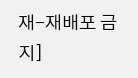재-재배포 금지]